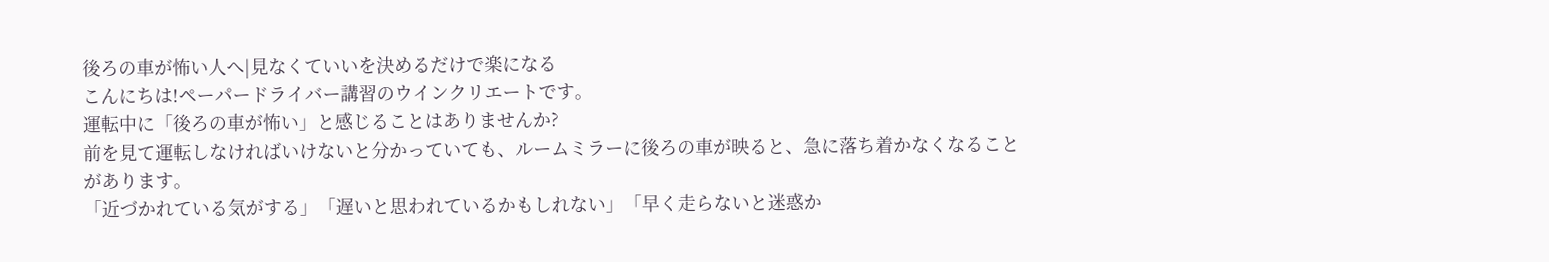後ろの車が怖い人へ|見なくていいを決めるだけで楽になる
こんにちは!ペーパードライバー講習のウインクリエートです。
運転中に「後ろの車が怖い」と感じることはありませんか?
前を見て運転しなければいけないと分かっていても、ルームミラーに後ろの車が映ると、急に落ち着かなくなることがあります。
「近づかれている気がする」「遅いと思われているかもしれない」「早く走らないと迷惑か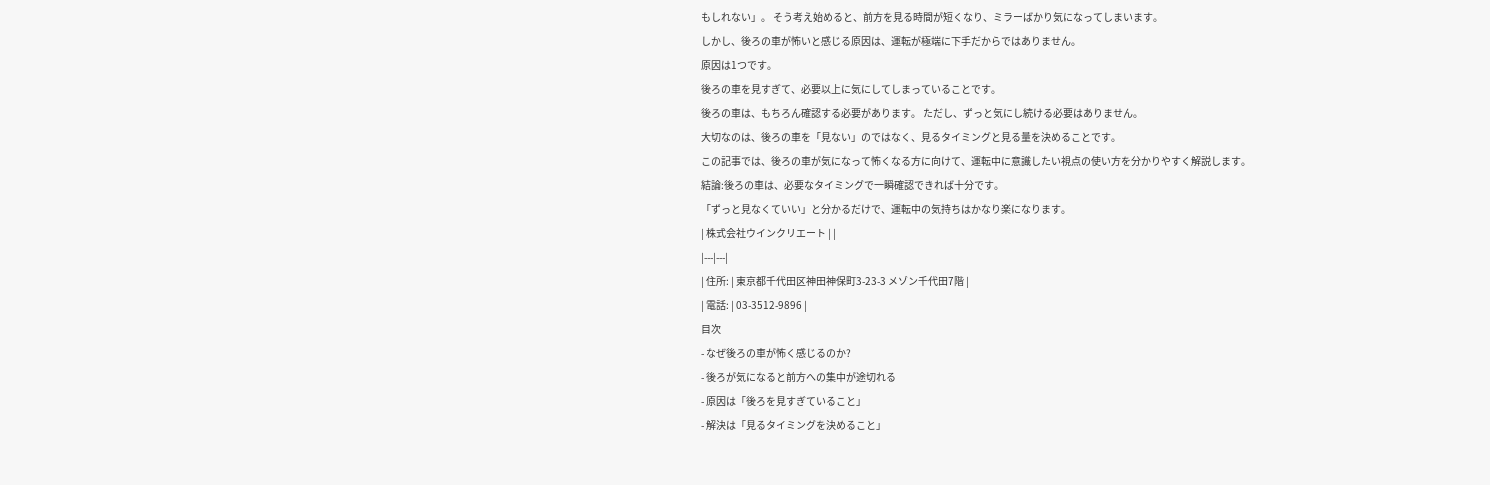もしれない」。 そう考え始めると、前方を見る時間が短くなり、ミラーばかり気になってしまいます。
しかし、後ろの車が怖いと感じる原因は、運転が極端に下手だからではありません。
原因は1つです。
後ろの車を見すぎて、必要以上に気にしてしまっていることです。
後ろの車は、もちろん確認する必要があります。 ただし、ずっと気にし続ける必要はありません。
大切なのは、後ろの車を「見ない」のではなく、見るタイミングと見る量を決めることです。
この記事では、後ろの車が気になって怖くなる方に向けて、運転中に意識したい視点の使い方を分かりやすく解説します。
結論:後ろの車は、必要なタイミングで一瞬確認できれば十分です。
「ずっと見なくていい」と分かるだけで、運転中の気持ちはかなり楽になります。
| 株式会社ウインクリエート | |
|---|---|
| 住所: | 東京都千代田区神田神保町3-23-3 メゾン千代田7階 |
| 電話: | 03-3512-9896 |
目次
- なぜ後ろの車が怖く感じるのか?
- 後ろが気になると前方への集中が途切れる
- 原因は「後ろを見すぎていること」
- 解決は「見るタイミングを決めること」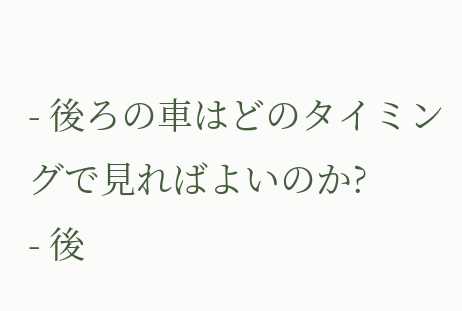- 後ろの車はどのタイミングで見ればよいのか?
- 後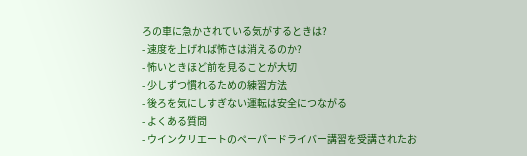ろの車に急かされている気がするときは?
- 速度を上げれば怖さは消えるのか?
- 怖いときほど前を見ることが大切
- 少しずつ慣れるための練習方法
- 後ろを気にしすぎない運転は安全につながる
- よくある質問
- ウインクリエートのペーパードライバー講習を受講されたお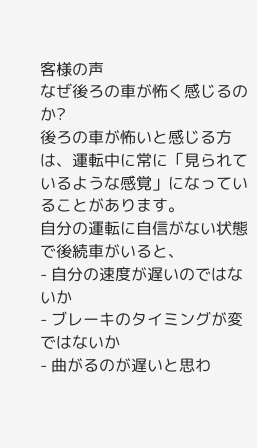客様の声
なぜ後ろの車が怖く感じるのか?
後ろの車が怖いと感じる方は、運転中に常に「見られているような感覚」になっていることがあります。
自分の運転に自信がない状態で後続車がいると、
- 自分の速度が遅いのではないか
- ブレーキのタイミングが変ではないか
- 曲がるのが遅いと思わ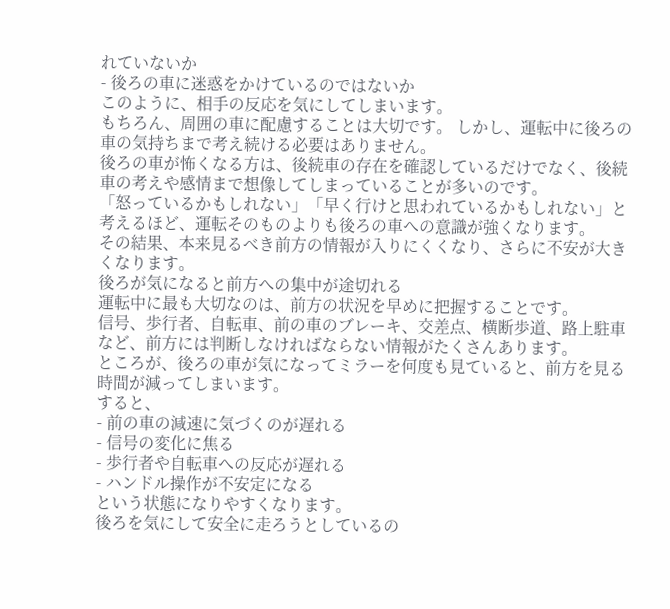れていないか
- 後ろの車に迷惑をかけているのではないか
このように、相手の反応を気にしてしまいます。
もちろん、周囲の車に配慮することは大切です。 しかし、運転中に後ろの車の気持ちまで考え続ける必要はありません。
後ろの車が怖くなる方は、後続車の存在を確認しているだけでなく、後続車の考えや感情まで想像してしまっていることが多いのです。
「怒っているかもしれない」「早く行けと思われているかもしれない」と考えるほど、運転そのものよりも後ろの車への意識が強くなります。
その結果、本来見るべき前方の情報が入りにくくなり、さらに不安が大きくなります。
後ろが気になると前方への集中が途切れる
運転中に最も大切なのは、前方の状況を早めに把握することです。
信号、歩行者、自転車、前の車のブレーキ、交差点、横断歩道、路上駐車など、前方には判断しなければならない情報がたくさんあります。
ところが、後ろの車が気になってミラーを何度も見ていると、前方を見る時間が減ってしまいます。
すると、
- 前の車の減速に気づくのが遅れる
- 信号の変化に焦る
- 歩行者や自転車への反応が遅れる
- ハンドル操作が不安定になる
という状態になりやすくなります。
後ろを気にして安全に走ろうとしているの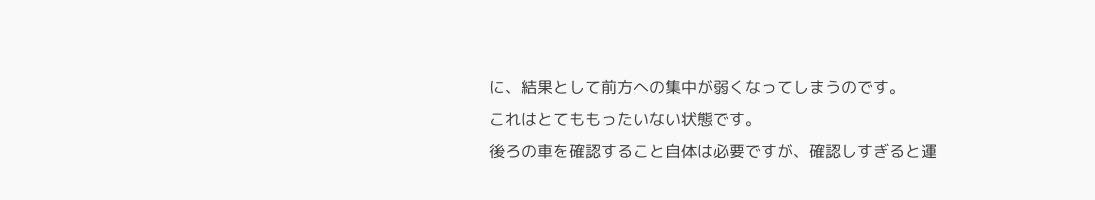に、結果として前方への集中が弱くなってしまうのです。
これはとてももったいない状態です。
後ろの車を確認すること自体は必要ですが、確認しすぎると運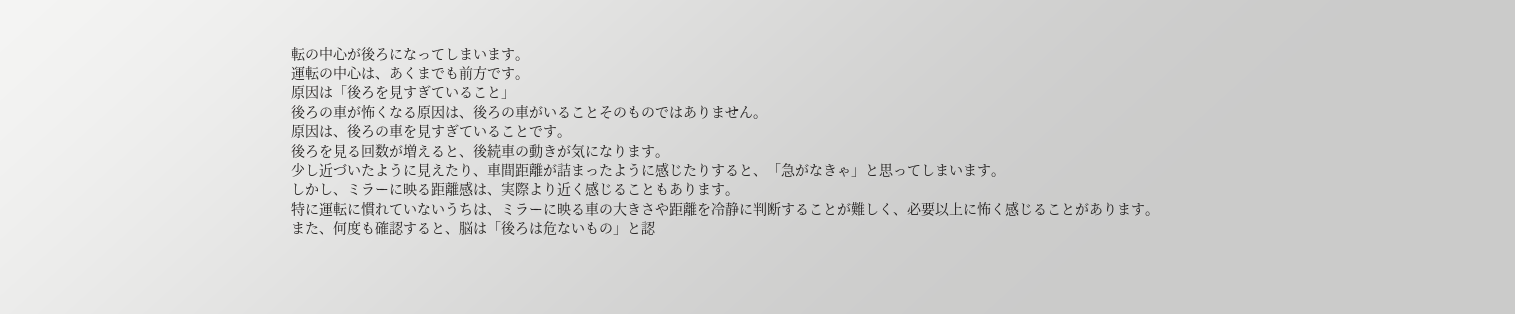転の中心が後ろになってしまいます。
運転の中心は、あくまでも前方です。
原因は「後ろを見すぎていること」
後ろの車が怖くなる原因は、後ろの車がいることそのものではありません。
原因は、後ろの車を見すぎていることです。
後ろを見る回数が増えると、後続車の動きが気になります。
少し近づいたように見えたり、車間距離が詰まったように感じたりすると、「急がなきゃ」と思ってしまいます。
しかし、ミラーに映る距離感は、実際より近く感じることもあります。
特に運転に慣れていないうちは、ミラーに映る車の大きさや距離を冷静に判断することが難しく、必要以上に怖く感じることがあります。
また、何度も確認すると、脳は「後ろは危ないもの」と認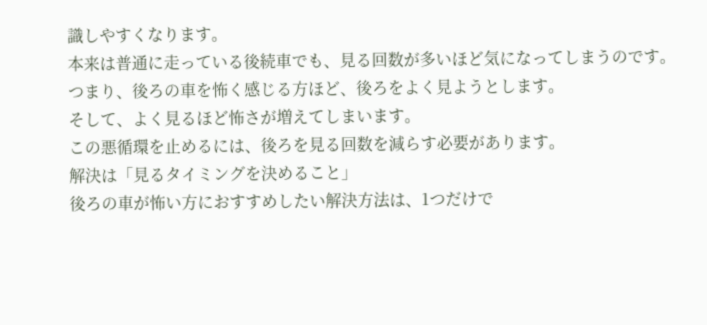識しやすくなります。
本来は普通に走っている後続車でも、見る回数が多いほど気になってしまうのです。
つまり、後ろの車を怖く感じる方ほど、後ろをよく見ようとします。
そして、よく見るほど怖さが増えてしまいます。
この悪循環を止めるには、後ろを見る回数を減らす必要があります。
解決は「見るタイミングを決めること」
後ろの車が怖い方におすすめしたい解決方法は、1つだけで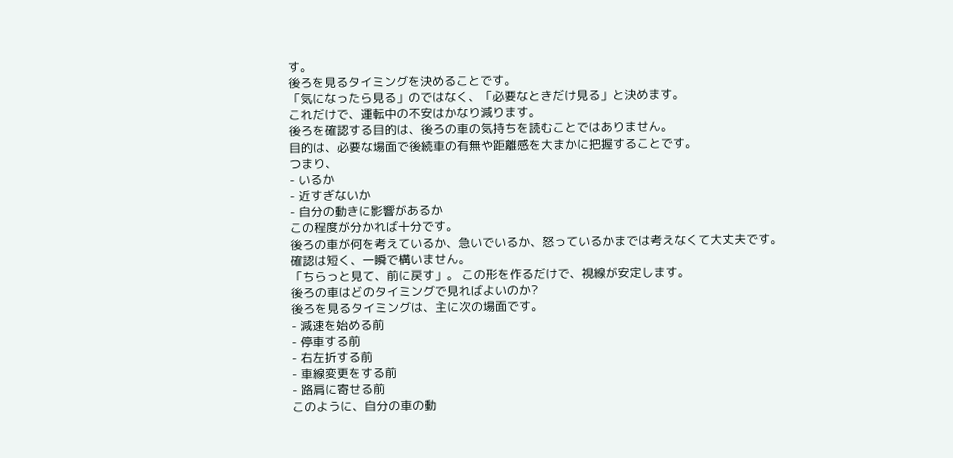す。
後ろを見るタイミングを決めることです。
「気になったら見る」のではなく、「必要なときだけ見る」と決めます。
これだけで、運転中の不安はかなり減ります。
後ろを確認する目的は、後ろの車の気持ちを読むことではありません。
目的は、必要な場面で後続車の有無や距離感を大まかに把握することです。
つまり、
- いるか
- 近すぎないか
- 自分の動きに影響があるか
この程度が分かれば十分です。
後ろの車が何を考えているか、急いでいるか、怒っているかまでは考えなくて大丈夫です。
確認は短く、一瞬で構いません。
「ちらっと見て、前に戻す」。 この形を作るだけで、視線が安定します。
後ろの車はどのタイミングで見ればよいのか?
後ろを見るタイミングは、主に次の場面です。
- 減速を始める前
- 停車する前
- 右左折する前
- 車線変更をする前
- 路肩に寄せる前
このように、自分の車の動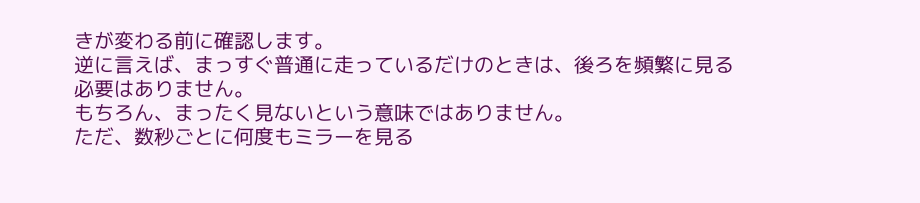きが変わる前に確認します。
逆に言えば、まっすぐ普通に走っているだけのときは、後ろを頻繁に見る必要はありません。
もちろん、まったく見ないという意味ではありません。
ただ、数秒ごとに何度もミラーを見る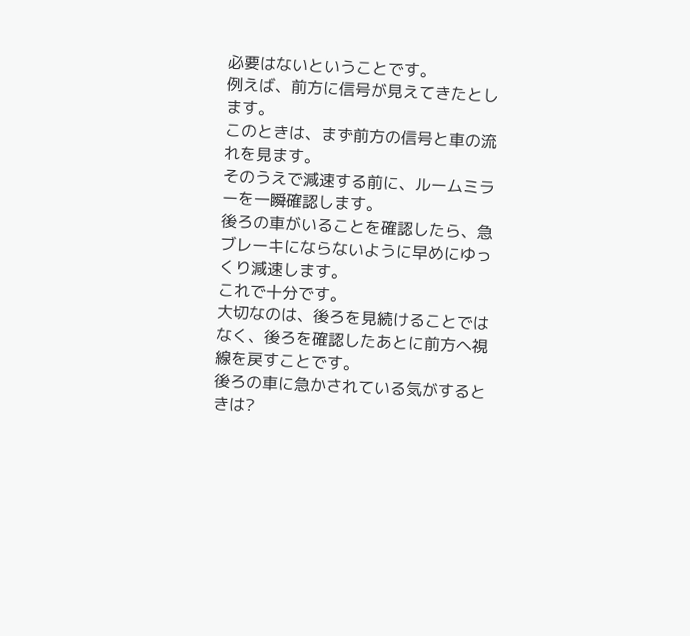必要はないということです。
例えば、前方に信号が見えてきたとします。
このときは、まず前方の信号と車の流れを見ます。
そのうえで減速する前に、ルームミラーを一瞬確認します。
後ろの車がいることを確認したら、急ブレーキにならないように早めにゆっくり減速します。
これで十分です。
大切なのは、後ろを見続けることではなく、後ろを確認したあとに前方へ視線を戻すことです。
後ろの車に急かされている気がするときは?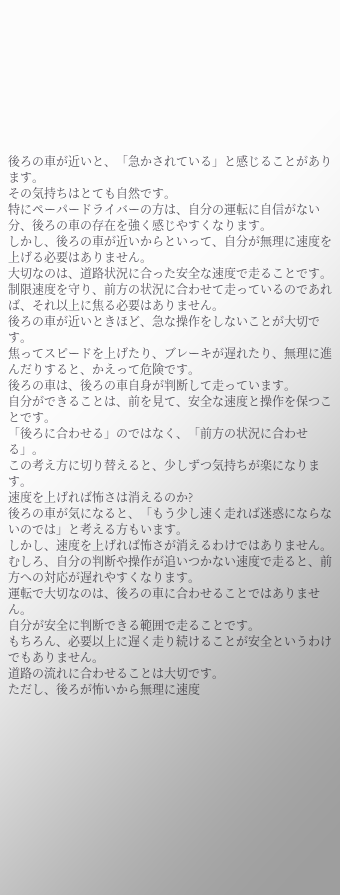後ろの車が近いと、「急かされている」と感じることがあります。
その気持ちはとても自然です。
特にペーパードライバーの方は、自分の運転に自信がない分、後ろの車の存在を強く感じやすくなります。
しかし、後ろの車が近いからといって、自分が無理に速度を上げる必要はありません。
大切なのは、道路状況に合った安全な速度で走ることです。
制限速度を守り、前方の状況に合わせて走っているのであれば、それ以上に焦る必要はありません。
後ろの車が近いときほど、急な操作をしないことが大切です。
焦ってスピードを上げたり、ブレーキが遅れたり、無理に進んだりすると、かえって危険です。
後ろの車は、後ろの車自身が判断して走っています。
自分ができることは、前を見て、安全な速度と操作を保つことです。
「後ろに合わせる」のではなく、「前方の状況に合わせる」。
この考え方に切り替えると、少しずつ気持ちが楽になります。
速度を上げれば怖さは消えるのか?
後ろの車が気になると、「もう少し速く走れば迷惑にならないのでは」と考える方もいます。
しかし、速度を上げれば怖さが消えるわけではありません。
むしろ、自分の判断や操作が追いつかない速度で走ると、前方への対応が遅れやすくなります。
運転で大切なのは、後ろの車に合わせることではありません。
自分が安全に判断できる範囲で走ることです。
もちろん、必要以上に遅く走り続けることが安全というわけでもありません。
道路の流れに合わせることは大切です。
ただし、後ろが怖いから無理に速度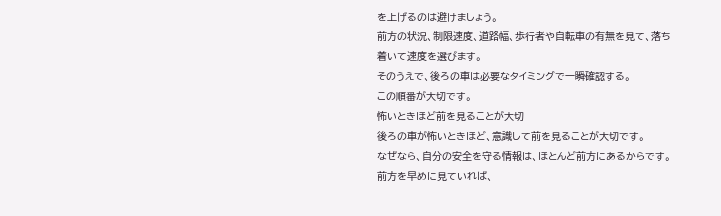を上げるのは避けましょう。
前方の状況、制限速度、道路幅、歩行者や自転車の有無を見て、落ち着いて速度を選びます。
そのうえで、後ろの車は必要なタイミングで一瞬確認する。
この順番が大切です。
怖いときほど前を見ることが大切
後ろの車が怖いときほど、意識して前を見ることが大切です。
なぜなら、自分の安全を守る情報は、ほとんど前方にあるからです。
前方を早めに見ていれば、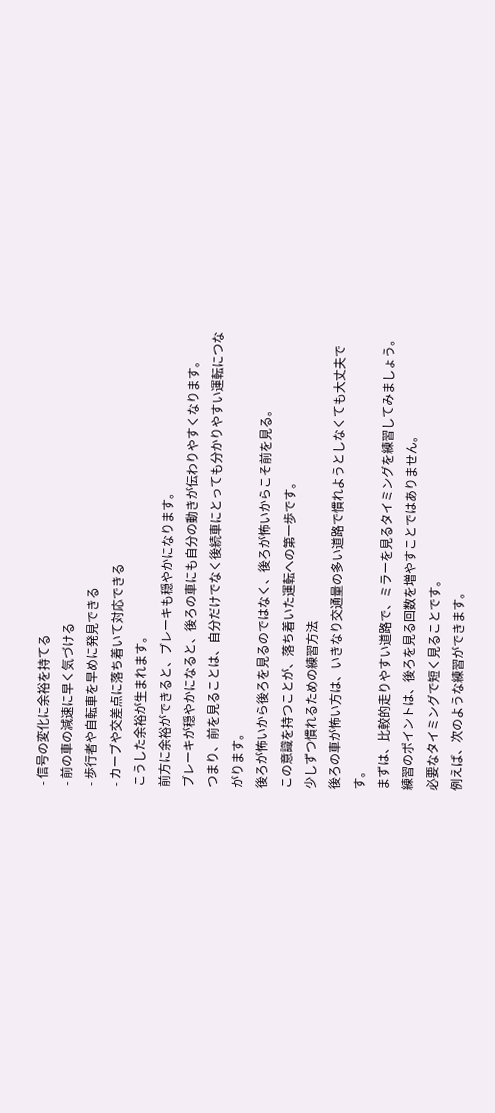- 信号の変化に余裕を持てる
- 前の車の減速に早く気づける
- 歩行者や自転車を早めに発見できる
- カーブや交差点に落ち着いて対応できる
こうした余裕が生まれます。
前方に余裕ができると、ブレーキも穏やかになります。
ブレーキが穏やかになると、後ろの車にも自分の動きが伝わりやすくなります。
つまり、前を見ることは、自分だけでなく後続車にとっても分かりやすい運転につながります。
後ろが怖いから後ろを見るのではなく、後ろが怖いからこそ前を見る。
この意識を持つことが、落ち着いた運転への第一歩です。
少しずつ慣れるための練習方法
後ろの車が怖い方は、いきなり交通量の多い道路で慣れようとしなくても大丈夫です。
まずは、比較的走りやすい道路で、ミラーを見るタイミングを練習してみましょう。
練習のポイントは、後ろを見る回数を増やすことではありません。
必要なタイミングで短く見ることです。
例えば、次のような練習ができます。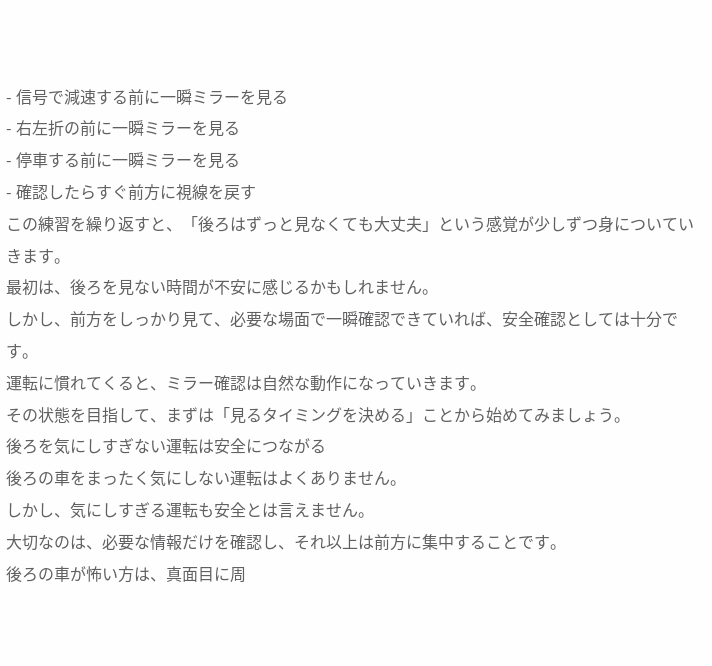- 信号で減速する前に一瞬ミラーを見る
- 右左折の前に一瞬ミラーを見る
- 停車する前に一瞬ミラーを見る
- 確認したらすぐ前方に視線を戻す
この練習を繰り返すと、「後ろはずっと見なくても大丈夫」という感覚が少しずつ身についていきます。
最初は、後ろを見ない時間が不安に感じるかもしれません。
しかし、前方をしっかり見て、必要な場面で一瞬確認できていれば、安全確認としては十分です。
運転に慣れてくると、ミラー確認は自然な動作になっていきます。
その状態を目指して、まずは「見るタイミングを決める」ことから始めてみましょう。
後ろを気にしすぎない運転は安全につながる
後ろの車をまったく気にしない運転はよくありません。
しかし、気にしすぎる運転も安全とは言えません。
大切なのは、必要な情報だけを確認し、それ以上は前方に集中することです。
後ろの車が怖い方は、真面目に周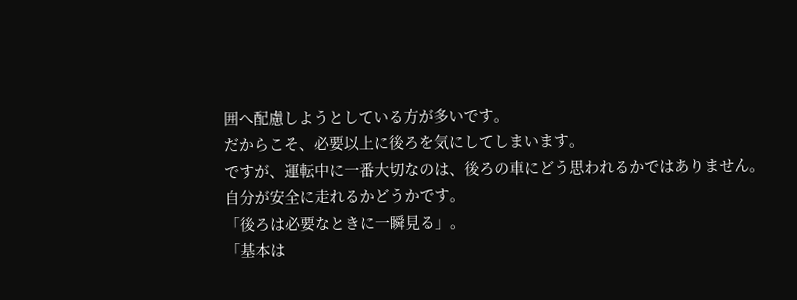囲へ配慮しようとしている方が多いです。
だからこそ、必要以上に後ろを気にしてしまいます。
ですが、運転中に一番大切なのは、後ろの車にどう思われるかではありません。
自分が安全に走れるかどうかです。
「後ろは必要なときに一瞬見る」。
「基本は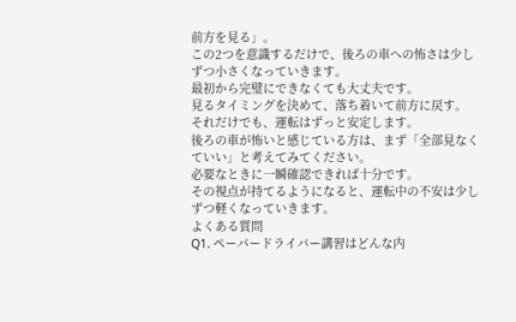前方を見る」。
この2つを意識するだけで、後ろの車への怖さは少しずつ小さくなっていきます。
最初から完璧にできなくても大丈夫です。
見るタイミングを決めて、落ち着いて前方に戻す。
それだけでも、運転はずっと安定します。
後ろの車が怖いと感じている方は、まず「全部見なくていい」と考えてみてください。
必要なときに一瞬確認できれば十分です。
その視点が持てるようになると、運転中の不安は少しずつ軽くなっていきます。
よくある質問
Q1. ペーパードライバー講習はどんな内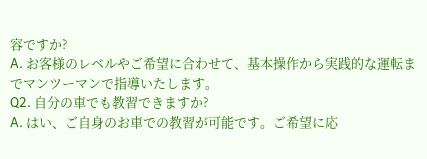容ですか?
A. お客様のレベルやご希望に合わせて、基本操作から実践的な運転までマンツーマンで指導いたします。
Q2. 自分の車でも教習できますか?
A. はい、ご自身のお車での教習が可能です。ご希望に応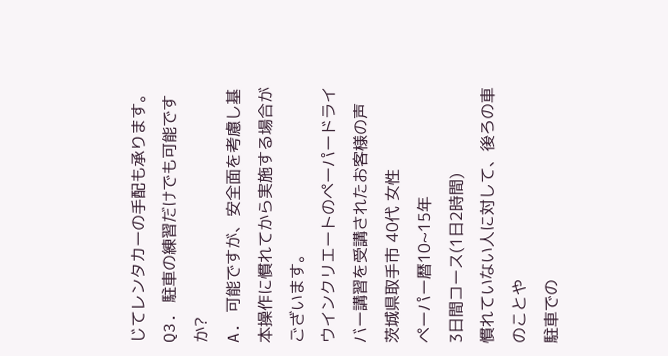じてレンタカーの手配も承ります。
Q3. 駐車の練習だけでも可能ですか?
A. 可能ですが、安全面を考慮し基本操作に慣れてから実施する場合がございます。
ウインクリエートのペーパードライバー講習を受講されたお客様の声
茨城県取手市 40代 女性
ペーパー暦10~15年
3日間コース(1日2時間)
慣れていない人に対して、後ろの車のことや
駐車での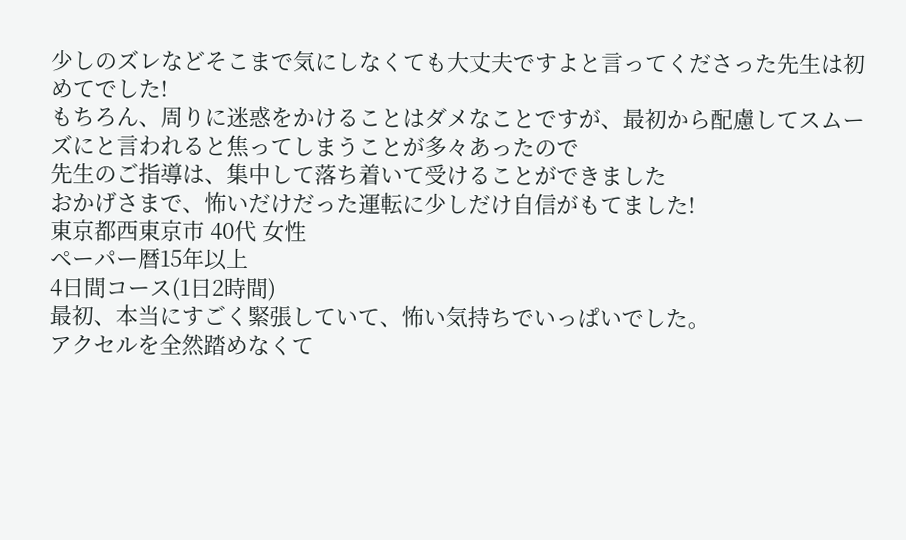少しのズレなどそこまで気にしなくても大丈夫ですよと言ってくださった先生は初めてでした!
もちろん、周りに迷惑をかけることはダメなことですが、最初から配慮してスムーズにと言われると焦ってしまうことが多々あったので
先生のご指導は、集中して落ち着いて受けることができました
おかげさまで、怖いだけだった運転に少しだけ自信がもてました!
東京都西東京市 40代 女性
ペーパー暦15年以上
4日間コース(1日2時間)
最初、本当にすごく緊張していて、怖い気持ちでいっぱいでした。
アクセルを全然踏めなくて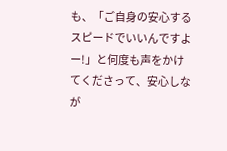も、「ご自身の安心するスピードでいいんですよー!」と何度も声をかけてくださって、安心しなが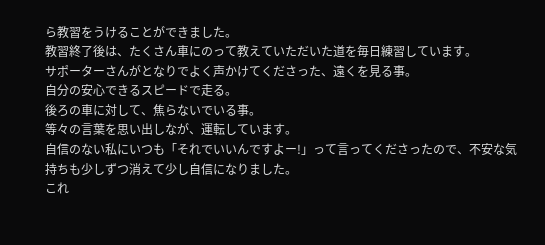ら教習をうけることができました。
教習終了後は、たくさん車にのって教えていただいた道を毎日練習しています。
サポーターさんがとなりでよく声かけてくださった、遠くを見る事。
自分の安心できるスピードで走る。
後ろの車に対して、焦らないでいる事。
等々の言葉を思い出しなが、運転しています。
自信のない私にいつも「それでいいんですよー!」って言ってくださったので、不安な気持ちも少しずつ消えて少し自信になりました。
これ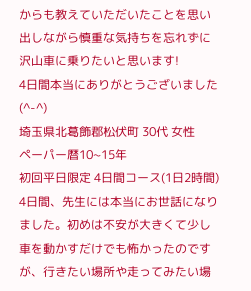からも教えていただいたことを思い出しながら慎重な気持ちを忘れずに沢山車に乗りたいと思います!
4日間本当にありがとうございました(^-^)
埼玉県北葛飾郡松伏町 30代 女性
ペーパー暦10~15年
初回平日限定 4日間コース(1日2時間)
4日間、先生には本当にお世話になりました。初めは不安が大きくて少し車を動かすだけでも怖かったのですが、行きたい場所や走ってみたい場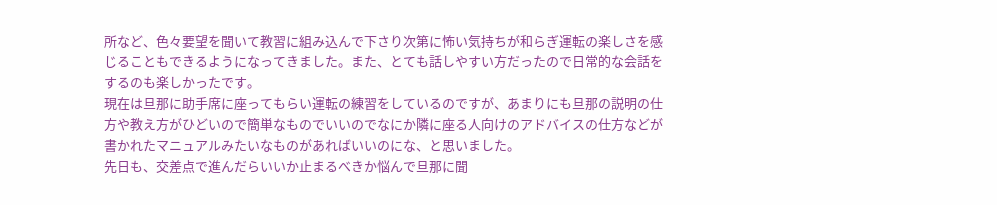所など、色々要望を聞いて教習に組み込んで下さり次第に怖い気持ちが和らぎ運転の楽しさを感じることもできるようになってきました。また、とても話しやすい方だったので日常的な会話をするのも楽しかったです。
現在は旦那に助手席に座ってもらい運転の練習をしているのですが、あまりにも旦那の説明の仕方や教え方がひどいので簡単なものでいいのでなにか隣に座る人向けのアドバイスの仕方などが書かれたマニュアルみたいなものがあればいいのにな、と思いました。
先日も、交差点で進んだらいいか止まるべきか悩んで旦那に聞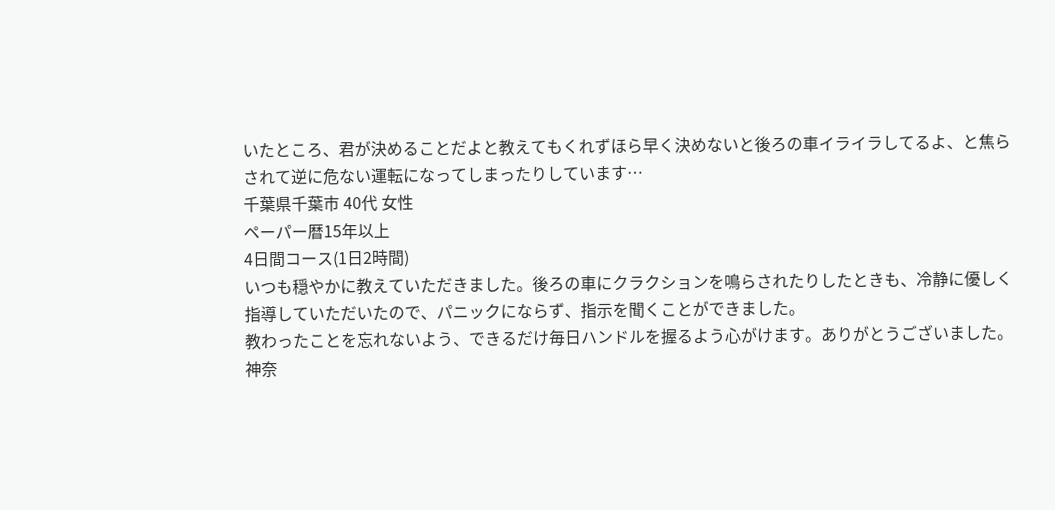いたところ、君が決めることだよと教えてもくれずほら早く決めないと後ろの車イライラしてるよ、と焦らされて逆に危ない運転になってしまったりしています…
千葉県千葉市 40代 女性
ペーパー暦15年以上
4日間コース(1日2時間)
いつも穏やかに教えていただきました。後ろの車にクラクションを鳴らされたりしたときも、冷静に優しく指導していただいたので、パニックにならず、指示を聞くことができました。
教わったことを忘れないよう、できるだけ毎日ハンドルを握るよう心がけます。ありがとうございました。
神奈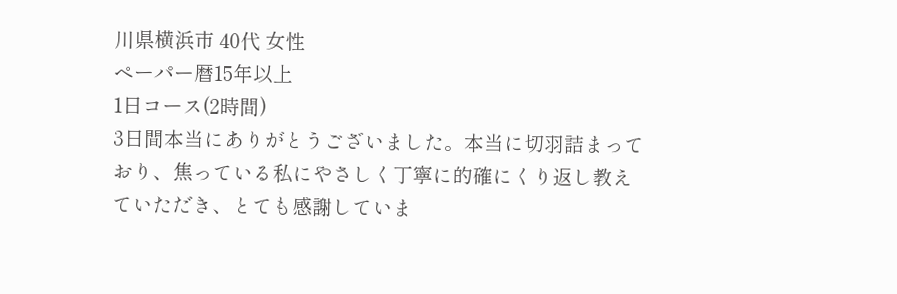川県横浜市 40代 女性
ペーパー暦15年以上
1日コース(2時間)
3日間本当にありがとうございました。本当に切羽詰まっており、焦っている私にやさしく丁寧に的確にくり返し教えていただき、とても感謝していま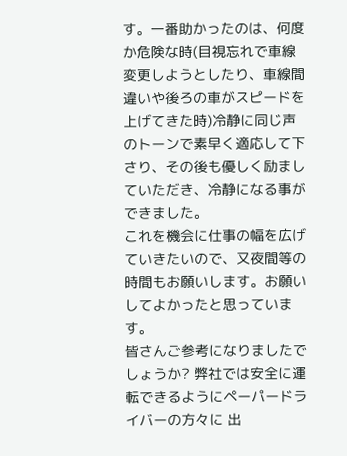す。一番助かったのは、何度か危険な時(目視忘れで車線変更しようとしたり、車線間違いや後ろの車がスピードを上げてきた時)冷静に同じ声のトーンで素早く適応して下さり、その後も優しく励ましていただき、冷静になる事ができました。
これを機会に仕事の幅を広げていきたいので、又夜間等の時間もお願いします。お願いしてよかったと思っています。
皆さんご参考になりましたでしょうか? 弊社では安全に運転できるようにペーパードライバーの方々に 出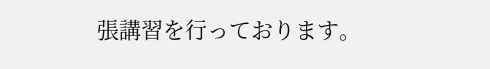張講習を行っております。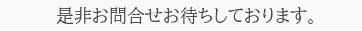是非お問合せお待ちしております。